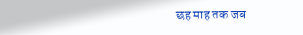छह माह तक जब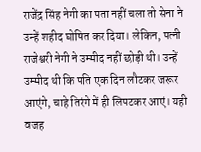राजेंद्र सिंह नेगी का पता नहीं चला तो सेना ने उन्हें शहीद घोषित कर दिया। लेकिन, पत्नी राजेश्वरी नेगी ने उम्मीद नहीं छोड़ी थी। उन्हें उम्मीद थी कि पति एक दिन लौटकर जरूर आएंगे, चाहे तिरंगे में ही लिपटकर आएं। यही वजह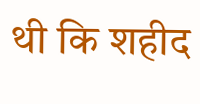थी कि शहीद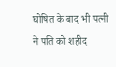घोषित के बाद भी पत्नी ने पति को शहीद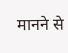मानने से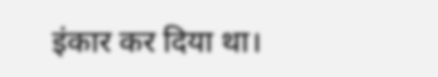इंकार कर दिया था।